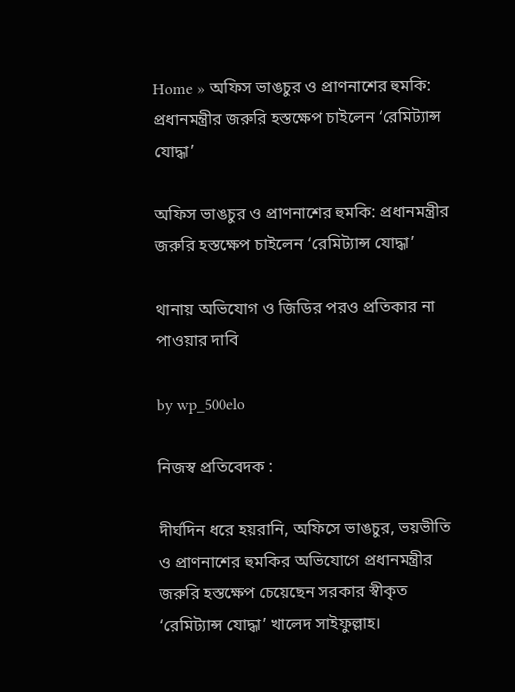Home » অফিস ভাঙচুর ও প্রাণনাশের হুমকি: প্রধানমন্ত্রীর জরুরি হস্তক্ষেপ চাইলেন ‘রেমিট্যান্স যোদ্ধা’

অফিস ভাঙচুর ও প্রাণনাশের হুমকি: প্রধানমন্ত্রীর জরুরি হস্তক্ষেপ চাইলেন ‘রেমিট্যান্স যোদ্ধা’

থানায় অভিযোগ ও জিডির পরও প্রতিকার না পাওয়ার দাবি

by wp_500elo

নিজস্ব প্রতিবেদক :

দীর্ঘদিন ধরে হয়রানি, অফিসে ভাঙচুর, ভয়ভীতি ও প্রাণনাশের হুমকির অভিযোগে প্রধানমন্ত্রীর জরুরি হস্তক্ষেপ চেয়েছেন সরকার স্বীকৃত ‘রেমিট্যান্স যোদ্ধা’ খালেদ সাইফুল্লাহ।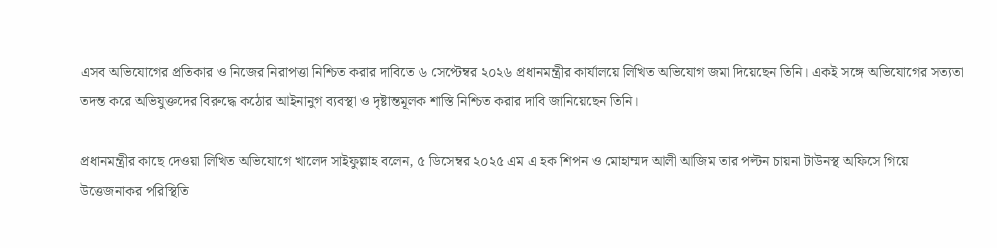এসব অভিযোগের প্রতিকার ও নিজের নিরাপত্তা নিশ্চিত করার দাবিতে ৬ সেপ্টেম্বর ২০২৬ প্রধানমন্ত্রীর কার্যালয়ে লিখিত অভিযোগ জমা দিয়েছেন তিনি। একই সঙ্গে অভিযোগের সত্যতা তদন্ত করে অভিযুক্তদের বিরুদ্ধে কঠোর আইনানুগ ব্যবস্থা ও দৃষ্টান্তমূলক শাস্তি নিশ্চিত করার দাবি জানিয়েছেন তিনি।

প্রধানমন্ত্রীর কাছে দেওয়া লিখিত অভিযোগে খালেদ সাইফুল্লাহ বলেন, ৫ ডিসেম্বর ২০২৫ এম এ হক শিপন ও মোহাম্মদ আলী আজিম তার পল্টন চায়না টাউনস্থ অফিসে গিয়ে উত্তেজনাকর পরিস্থিতি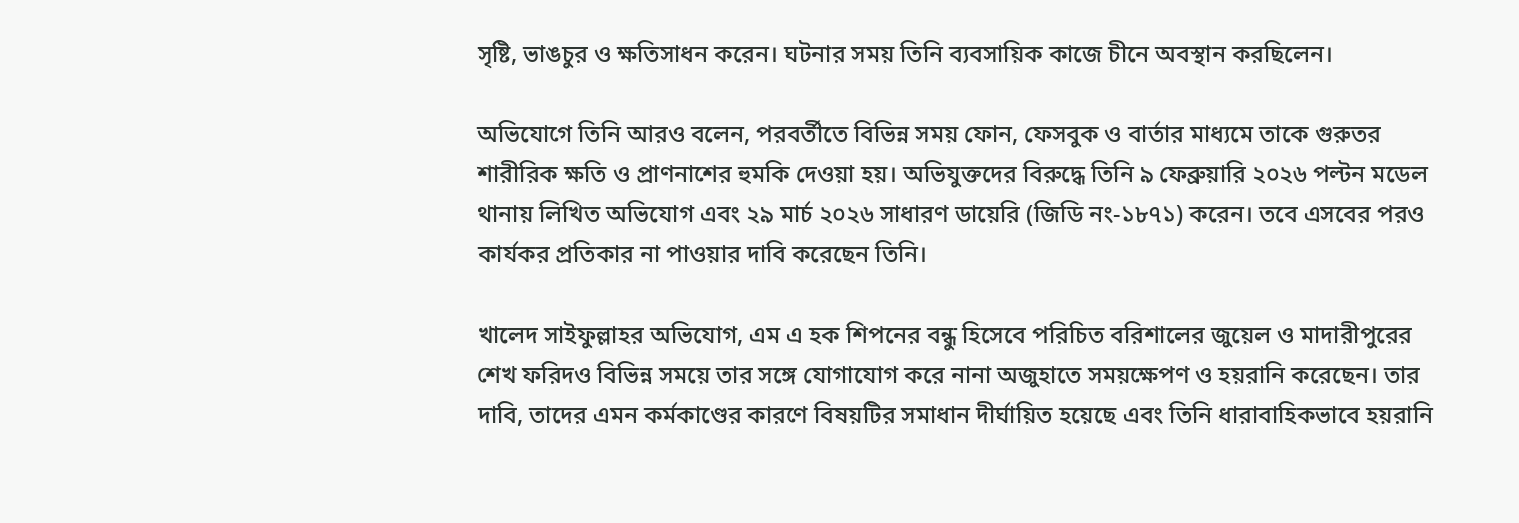সৃষ্টি, ভাঙচুর ও ক্ষতিসাধন করেন। ঘটনার সময় তিনি ব্যবসায়িক কাজে চীনে অবস্থান করছিলেন।

অভিযোগে তিনি আরও বলেন, পরবর্তীতে বিভিন্ন সময় ফোন, ফেসবুক ও বার্তার মাধ্যমে তাকে গুরুতর শারীরিক ক্ষতি ও প্রাণনাশের হুমকি দেওয়া হয়। অভিযুক্তদের বিরুদ্ধে তিনি ৯ ফেব্রুয়ারি ২০২৬ পল্টন মডেল থানায় লিখিত অভিযোগ এবং ২৯ মার্চ ২০২৬ সাধারণ ডায়েরি (জিডি নং-১৮৭১) করেন। তবে এসবের পরও কার্যকর প্রতিকার না পাওয়ার দাবি করেছেন তিনি।

খালেদ সাইফুল্লাহর অভিযোগ, এম এ হক শিপনের বন্ধু হিসেবে পরিচিত বরিশালের জুয়েল ও মাদারীপুরের শেখ ফরিদও বিভিন্ন সময়ে তার সঙ্গে যোগাযোগ করে নানা অজুহাতে সময়ক্ষেপণ ও হয়রানি করেছেন। তার দাবি, তাদের এমন কর্মকাণ্ডের কারণে বিষয়টির সমাধান দীর্ঘায়িত হয়েছে এবং তিনি ধারাবাহিকভাবে হয়রানি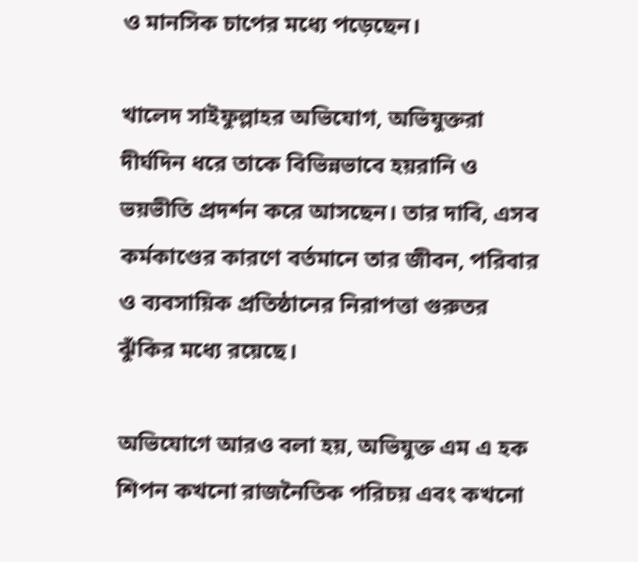ও মানসিক চাপের মধ্যে পড়েছেন।

খালেদ সাইফুল্লাহর অভিযোগ, অভিযুক্তরা দীর্ঘদিন ধরে তাকে বিভিন্নভাবে হয়রানি ও ভয়ভীতি প্রদর্শন করে আসছেন। তার দাবি, এসব কর্মকাণ্ডের কারণে বর্তমানে তার জীবন, পরিবার ও ব্যবসায়িক প্রতিষ্ঠানের নিরাপত্তা গুরুতর ঝুঁকির মধ্যে রয়েছে।

অভিযোগে আরও বলা হয়, অভিযুক্ত এম এ হক শিপন কখনো রাজনৈতিক পরিচয় এবং কখনো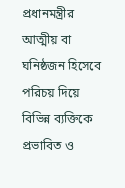প্রধানমন্ত্রীর আত্মীয় বা ঘনিষ্ঠজন হিসেবে পরিচয় দিয়ে বিভিন্ন ব্যক্তিকে প্রভাবিত ও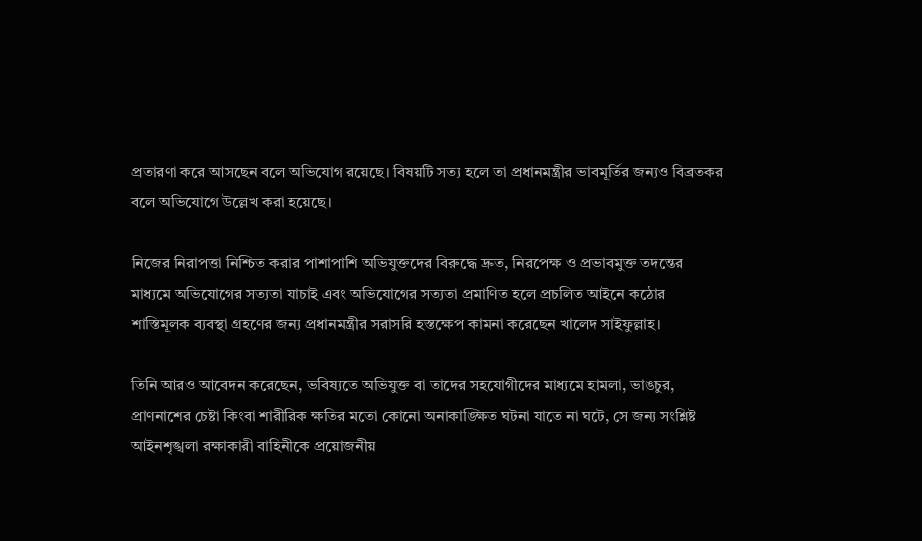প্রতারণা করে আসছেন বলে অভিযোগ রয়েছে। বিষয়টি সত্য হলে তা প্রধানমন্ত্রীর ভাবমূর্তির জন্যও বিব্রতকর বলে অভিযোগে উল্লেখ করা হয়েছে।

নিজের নিরাপত্তা নিশ্চিত করার পাশাপাশি অভিযুক্তদের বিরুদ্ধে দ্রুত, নিরপেক্ষ ও প্রভাবমুক্ত তদন্তের মাধ্যমে অভিযোগের সত্যতা যাচাই এবং অভিযোগের সত্যতা প্রমাণিত হলে প্রচলিত আইনে কঠোর শাস্তিমূলক ব্যবস্থা গ্রহণের জন্য প্রধানমন্ত্রীর সরাসরি হস্তক্ষেপ কামনা করেছেন খালেদ সাইফুল্লাহ।

তিনি আরও আবেদন করেছেন, ভবিষ্যতে অভিযুক্ত বা তাদের সহযোগীদের মাধ্যমে হামলা, ভাঙচুর, প্রাণনাশের চেষ্টা কিংবা শারীরিক ক্ষতির মতো কোনো অনাকাঙ্ক্ষিত ঘটনা যাতে না ঘটে, সে জন্য সংশ্লিষ্ট আইনশৃঙ্খলা রক্ষাকারী বাহিনীকে প্রয়োজনীয়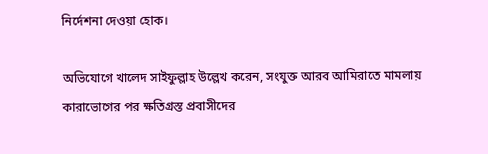নির্দেশনা দেওয়া হোক।

অভিযোগে খালেদ সাইফুল্লাহ উল্লেখ করেন, সংযুক্ত আরব আমিরাতে মামলায় কারাভোগের পর ক্ষতিগ্রস্ত প্রবাসীদের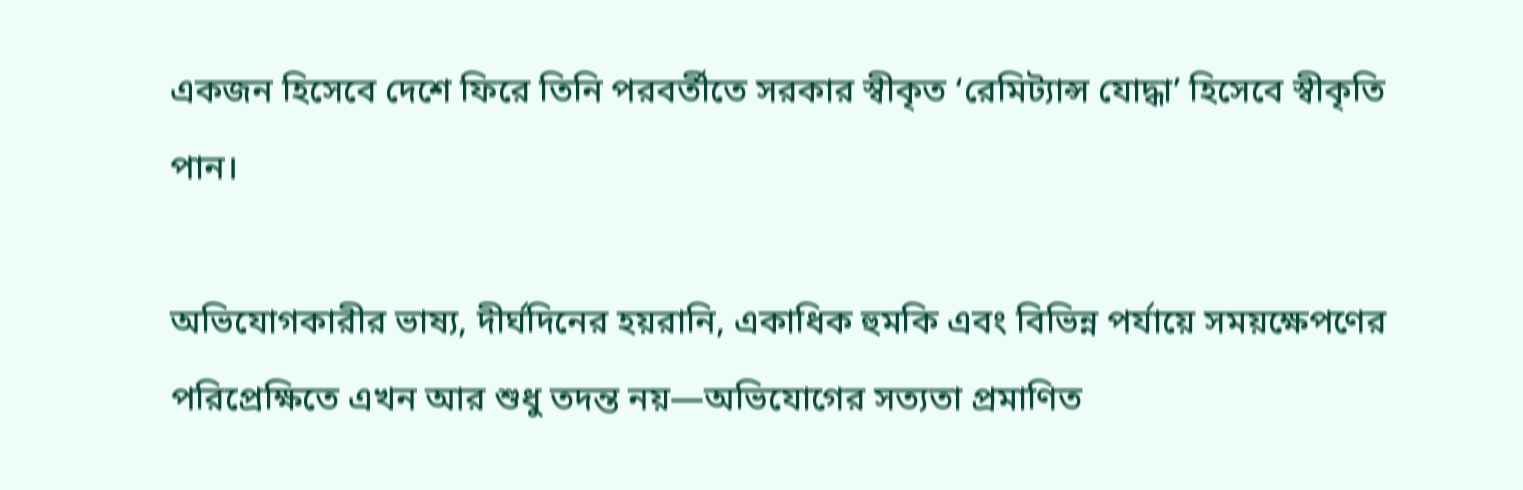একজন হিসেবে দেশে ফিরে তিনি পরবর্তীতে সরকার স্বীকৃত ‘রেমিট্যান্স যোদ্ধা’ হিসেবে স্বীকৃতি পান।

অভিযোগকারীর ভাষ্য, দীর্ঘদিনের হয়রানি, একাধিক হুমকি এবং বিভিন্ন পর্যায়ে সময়ক্ষেপণের পরিপ্রেক্ষিতে এখন আর শুধু তদন্ত নয়—অভিযোগের সত্যতা প্রমাণিত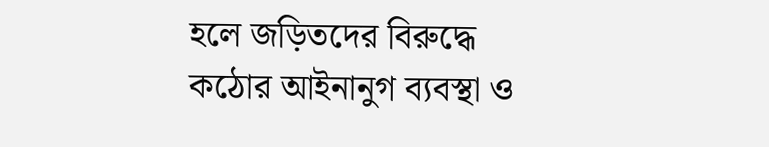হলে জড়িতদের বিরুদ্ধে কঠোর আইনানুগ ব্যবস্থা ও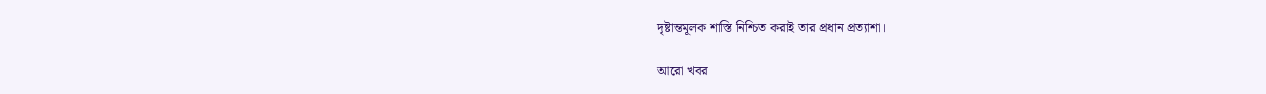দৃষ্টান্তমূলক শাস্তি নিশ্চিত করাই তার প্রধান প্রত্যাশা।

আরো খবর